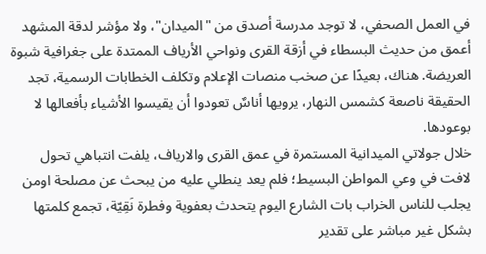في العمل الصحفي، لا توجد مدرسة أصدق من "الميدان"، ولا مؤشر لدقة المشهد أعمق من حديث البسطاء في أزقة القرى ونواحي الأرياف الممتدة على جغرافية شبوة العريضة. هناك، بعيدًا عن صخب منصات الإعلام وتكلف الخطابات الرسمية، تجد الحقيقة ناصعة كشمس النهار، يرويها أناسٌ تعودوا أن يقيسوا الأشياء بأفعالها لا بوعودها.
خلال جولاتي الميدانية المستمرة في عمق القرى والارياف، يلفت انتباهي تحول لافت في وعي المواطن البسيط؛ فلم يعد ينطلي عليه من يبحث عن مصلحة اومن يجلب للناس الخراب بات الشارع اليوم يتحدث بعفوية وفطرة نَقِيّة، تجمع كلمتها بشكل غير مباشر على تقدير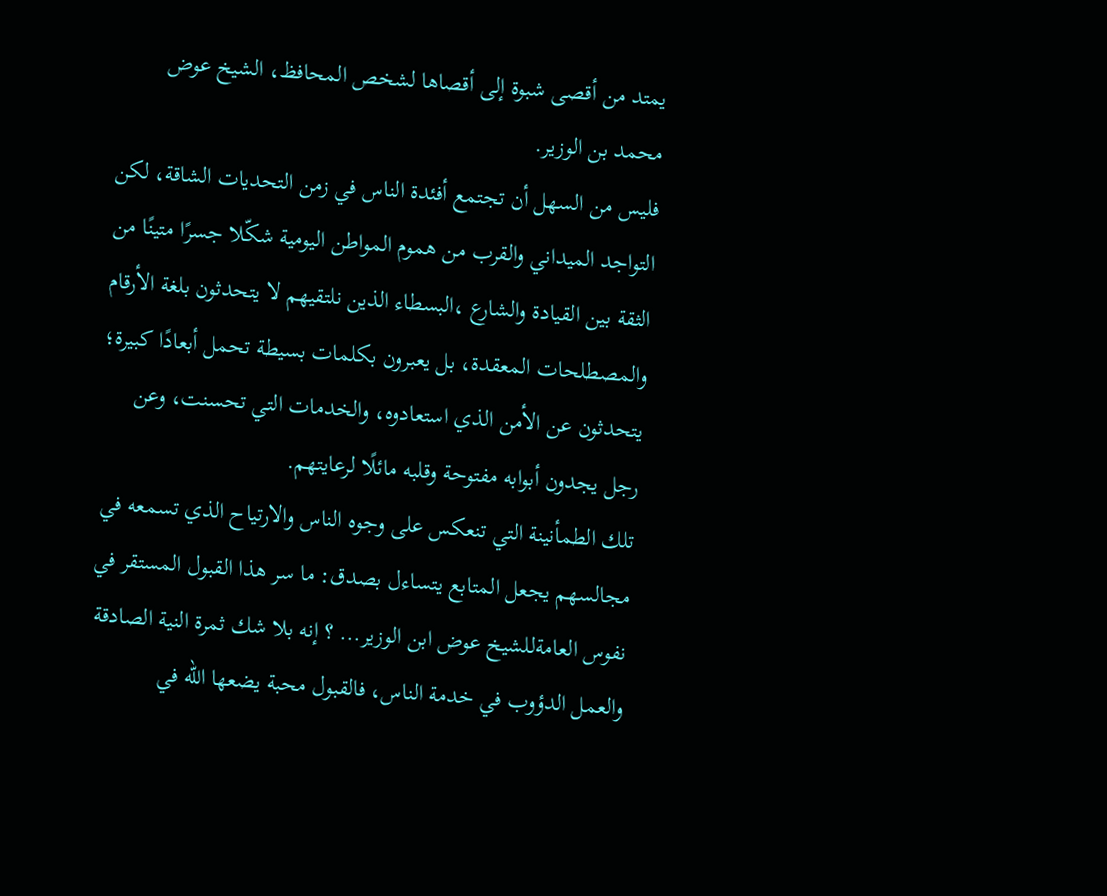يمتد من أقصى شبوة إلى أقصاها لشخص المحافظ، الشيخ عوض محمد بن الوزير.
فليس من السهل أن تجتمع أفئدة الناس في زمن التحديات الشاقة، لكن التواجد الميداني والقرب من هموم المواطن اليومية شكّلا جسرًا متينًا من الثقة بين القيادة والشارع ،البسطاء الذين نلتقيهم لا يتحدثون بلغة الأرقام والمصطلحات المعقدة، بل يعبرون بكلمات بسيطة تحمل أبعادًا كبيرة؛ يتحدثون عن الأمن الذي استعادوه، والخدمات التي تحسنت، وعن رجل يجدون أبوابه مفتوحة وقلبه مائلًا لرعايتهم.
تلك الطمأنينة التي تنعكس على وجوه الناس والارتياح الذي تسمعه في مجالسهم يجعل المتابع يتساءل بصدق: ما سر هذا القبول المستقر في نفوس العامةللشيخ عوض ابن الوزير... ؟ إنه بلا شك ثمرة النية الصادقة والعمل الدؤوب في خدمة الناس، فالقبول محبة يضعها الله في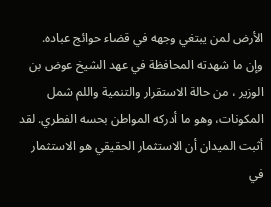الأرض لمن يبتغي وجهه في قضاء حوائج عباده.
وإن ما شهدته المحافظة في عهد الشيخ عوض بن الوزير ، من حالة الاستقرار والتنمية واللم شمل المكونات، وهو ما أدركه المواطن بحسه الفطري. لقد أثبت الميدان أن الاستثمار الحقيقي هو الاستثمار في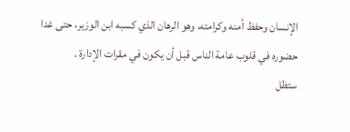الإنسان وحفظ أمنه وكرامته، وهو الرهان الذي كسبه ابن الوزير، حتى غدا حضوره في قلوب عامة الناس قبل أن يكون في مقرات الإدارة .
ستظل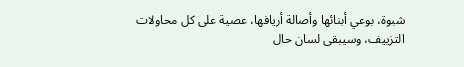شبوة، بوعي أبنائها وأصالة أريافها، عصية على كل محاولات التزييف، وسيبقى لسان حال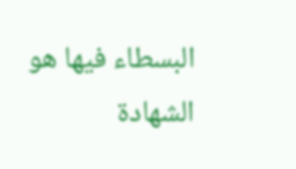البسطاء فيها هو الشهادة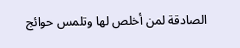الصادقة لمن أخلص لها وتلمس حوائج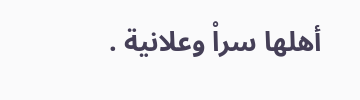أهلها سراْ وعلانية .